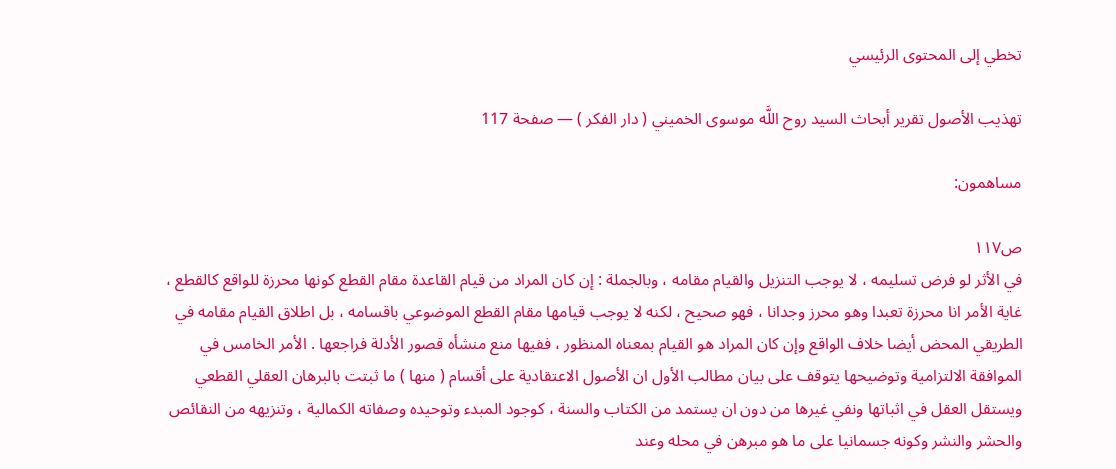تخطي إلى المحتوى الرئيسي

تهذيب الأصول تقرير أبحاث السيد روح اللَّه موسوى الخميني ( دار الفكر ) — صفحة 117

مساهمون:

ص١١٧
في الأثر لو فرض تسليمه ، لا يوجب التنزيل والقيام مقامه ، وبالجملة : إن كان المراد من قيام القاعدة مقام القطع كونها محرزة للواقع كالقطع ، غاية الأمر انا محرزة تعبدا وهو محرز وجدانا ، فهو صحيح ، لكنه لا يوجب قيامها مقام القطع الموضوعي باقسامه ، بل اطلاق القيام مقامه في الطريقي المحض أيضا خلاف الواقع وإن كان المراد هو القيام بمعناه المنظور ، ففيها منع منشأه قصور الأدلة فراجعها . الأمر الخامس في الموافقة الالتزامية وتوضيحها يتوقف على بيان مطالب الأول ان الأصول الاعتقادية على أقسام ( منها ) ما ثبتت بالبرهان العقلي القطعي ويستقل العقل في اثباتها ونفي غيرها من دون ان يستمد من الكتاب والسنة ، كوجود المبدء وتوحيده وصفاته الكمالية ، وتنزيهه من النقائص والحشر والنشر وكونه جسمانيا على ما هو مبرهن في محله وعند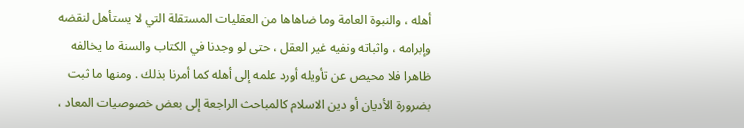أهله ، والنبوة العامة وما ضاهاها من العقليات المستقلة التي لا يستأهل لنقضه وإبرامه ، واثباته ونفيه غير العقل ، حتى لو وجدنا في الكتاب والسنة ما يخالفه ظاهرا فلا محيص عن تأويله أورد علمه إلى أهله كما أمرنا بذلك . ومنها ما ثبت بضرورة الأديان أو دين الاسلام كالمباحث الراجعة إلى بعض خصوصيات المعاد ،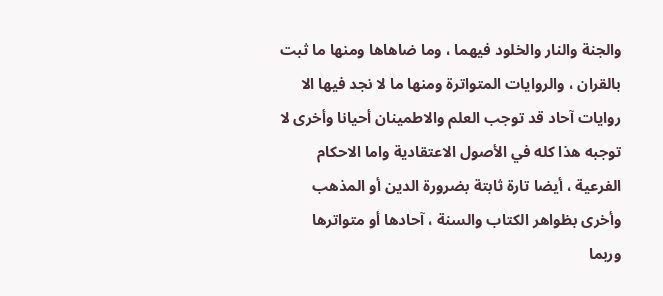والجنة والنار والخلود فيهما ، وما ضاهاها ومنها ما ثبت بالقران ، والروايات المتواترة ومنها ما لا نجد فيها الا روايات آحاد قد توجب العلم والاطمينان أحيانا وأخرى لا توجبه هذا كله في الأصول الاعتقادية واما الاحكام الفرعية ، أيضا تارة ثابتة بضرورة الدين أو المذهب وأخرى بظواهر الكتاب والسنة ، آحادها أو متواترها وربما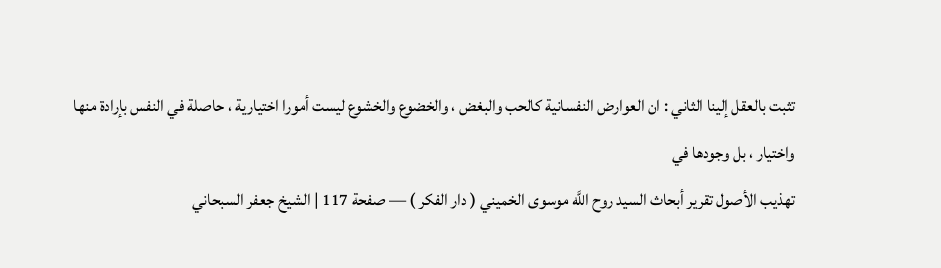تثبت بالعقل إلينا الثاني : ان العوارض النفسانية كالحب والبغض ، والخضوع والخشوع ليست أمورا اختيارية ، حاصلة في النفس بإرادة منها واختيار ، بل وجودها في
تهذيب الأصول تقرير أبحاث السيد روح اللَّه موسوى الخميني ( دار الفكر ) — صفحة 117 | الشيخ جعفر السبحاني